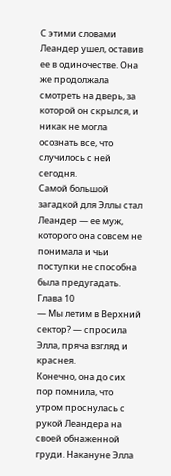С этими словами Леандер ушел, оставив ее в одиночестве. Она же продолжала смотреть на дверь, за которой он скрылся, и никак не могла осознать все, что случилось с ней сегодня.
Самой большой загадкой для Эллы стал Леандер — ее муж, которого она совсем не понимала и чьи поступки не способна была предугадать.
Глава 10
— Мы летим в Верхний сектор? — спросила Элла, пряча взгляд и краснея.
Конечно, она до сих пор помнила, что утром проснулась с рукой Леандера на своей обнаженной груди. Накануне Элла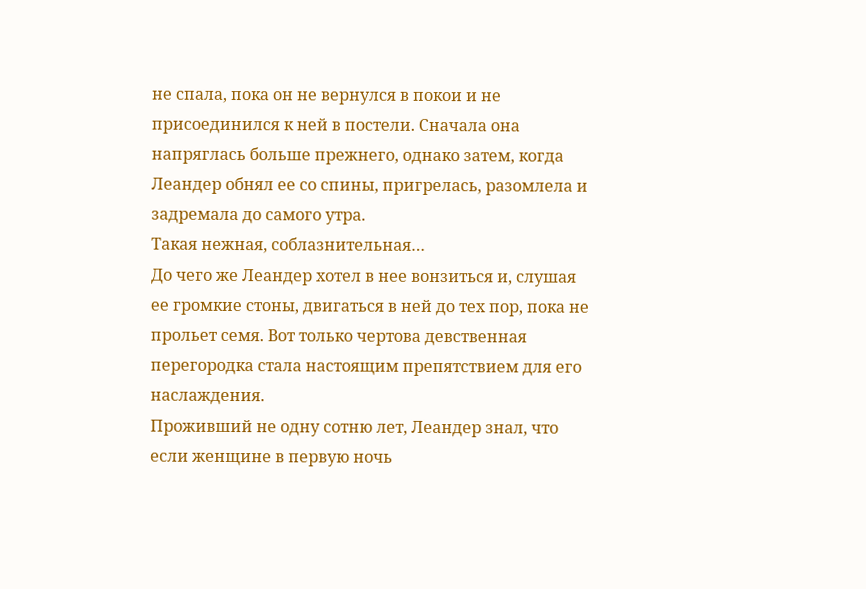не спала, пока он не вернулся в покои и не присоединился к ней в постели. Сначала она напряглась больше прежнего, однако затем, когда Леандер обнял ее со спины, пригрелась, разомлела и задремала до самого утра.
Такая нежная, соблазнительная…
До чего же Леандер хотел в нее вонзиться и, слушая ее громкие стоны, двигаться в ней до тех пор, пока не прольет семя. Вот только чертова девственная перегородка стала настоящим препятствием для его наслаждения.
Проживший не одну сотню лет, Леандер знал, что если женщине в первую ночь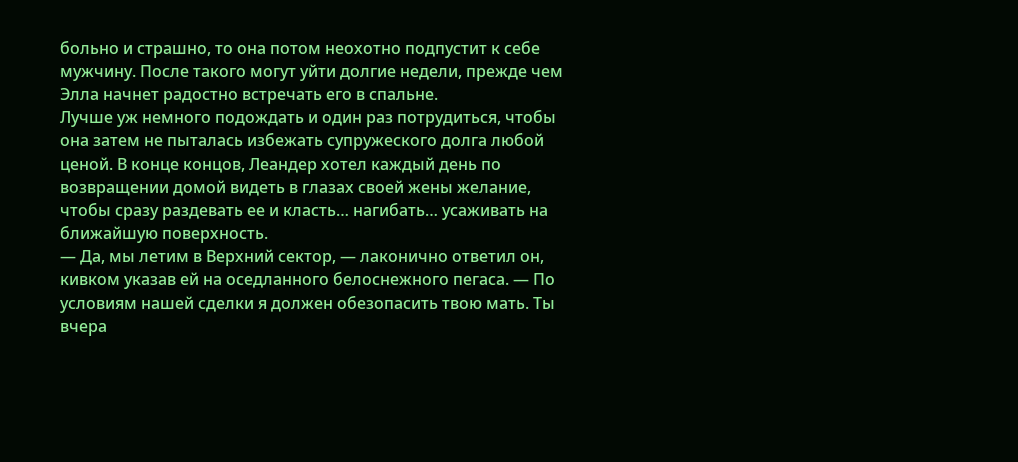больно и страшно, то она потом неохотно подпустит к себе мужчину. После такого могут уйти долгие недели, прежде чем Элла начнет радостно встречать его в спальне.
Лучше уж немного подождать и один раз потрудиться, чтобы она затем не пыталась избежать супружеского долга любой ценой. В конце концов, Леандер хотел каждый день по возвращении домой видеть в глазах своей жены желание, чтобы сразу раздевать ее и класть… нагибать… усаживать на ближайшую поверхность.
— Да, мы летим в Верхний сектор, — лаконично ответил он, кивком указав ей на оседланного белоснежного пегаса. — По условиям нашей сделки я должен обезопасить твою мать. Ты вчера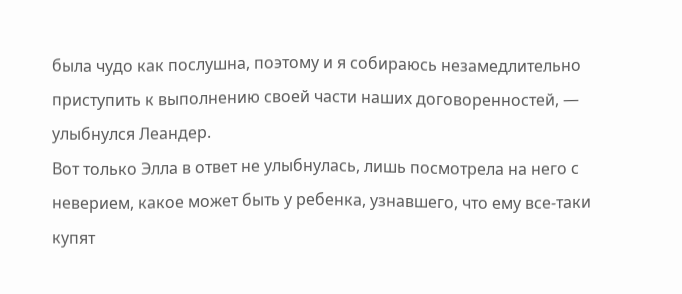была чудо как послушна, поэтому и я собираюсь незамедлительно приступить к выполнению своей части наших договоренностей, — улыбнулся Леандер.
Вот только Элла в ответ не улыбнулась, лишь посмотрела на него с неверием, какое может быть у ребенка, узнавшего, что ему все-таки купят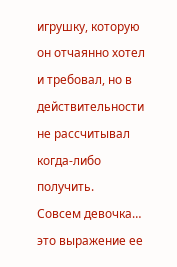игрушку, которую он отчаянно хотел и требовал, но в действительности не рассчитывал когда-либо получить.
Совсем девочка… это выражение ее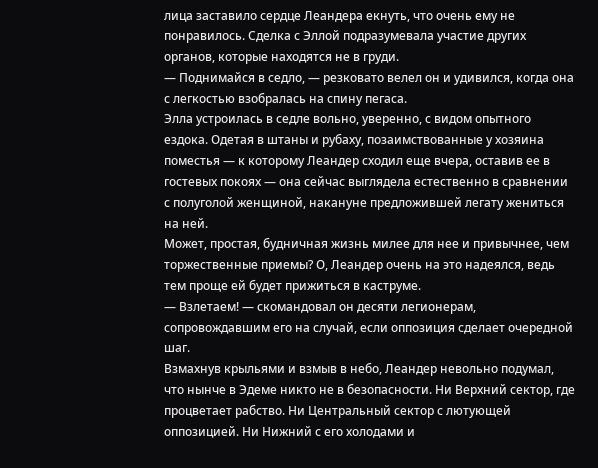лица заставило сердце Леандера екнуть, что очень ему не понравилось. Сделка с Эллой подразумевала участие других органов, которые находятся не в груди.
— Поднимайся в седло, — резковато велел он и удивился, когда она с легкостью взобралась на спину пегаса.
Элла устроилась в седле вольно, уверенно, с видом опытного ездока. Одетая в штаны и рубаху, позаимствованные у хозяина поместья — к которому Леандер сходил еще вчера, оставив ее в гостевых покоях — она сейчас выглядела естественно в сравнении с полуголой женщиной, накануне предложившей легату жениться на ней.
Может, простая, будничная жизнь милее для нее и привычнее, чем торжественные приемы? О, Леандер очень на это надеялся, ведь тем проще ей будет прижиться в каструме.
— Взлетаем! — скомандовал он десяти легионерам, сопровождавшим его на случай, если оппозиция сделает очередной шаг.
Взмахнув крыльями и взмыв в небо, Леандер невольно подумал, что нынче в Эдеме никто не в безопасности. Ни Верхний сектор, где процветает рабство. Ни Центральный сектор с лютующей оппозицией. Ни Нижний с его холодами и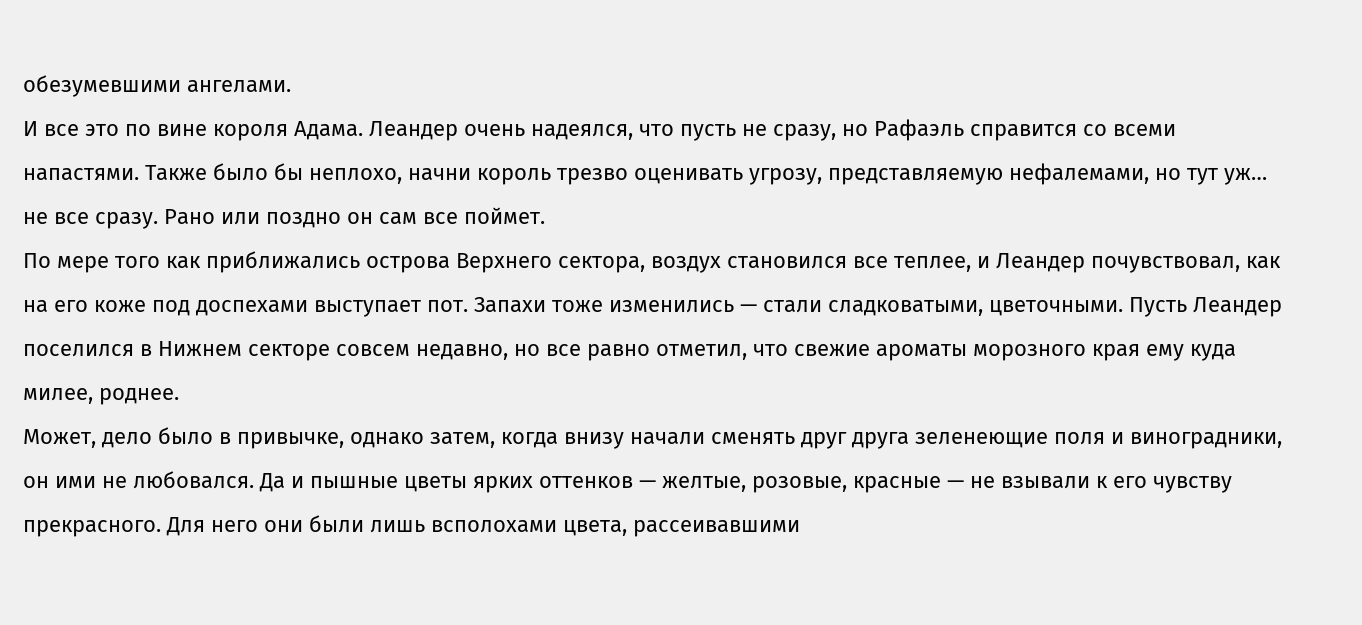обезумевшими ангелами.
И все это по вине короля Адама. Леандер очень надеялся, что пусть не сразу, но Рафаэль справится со всеми напастями. Также было бы неплохо, начни король трезво оценивать угрозу, представляемую нефалемами, но тут уж… не все сразу. Рано или поздно он сам все поймет.
По мере того как приближались острова Верхнего сектора, воздух становился все теплее, и Леандер почувствовал, как на его коже под доспехами выступает пот. Запахи тоже изменились — стали сладковатыми, цветочными. Пусть Леандер поселился в Нижнем секторе совсем недавно, но все равно отметил, что свежие ароматы морозного края ему куда милее, роднее.
Может, дело было в привычке, однако затем, когда внизу начали сменять друг друга зеленеющие поля и виноградники, он ими не любовался. Да и пышные цветы ярких оттенков — желтые, розовые, красные — не взывали к его чувству прекрасного. Для него они были лишь всполохами цвета, рассеивавшими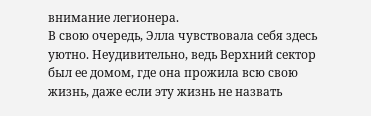внимание легионера.
В свою очередь, Элла чувствовала себя здесь уютно. Неудивительно, ведь Верхний сектор был ее домом, где она прожила всю свою жизнь, даже если эту жизнь не назвать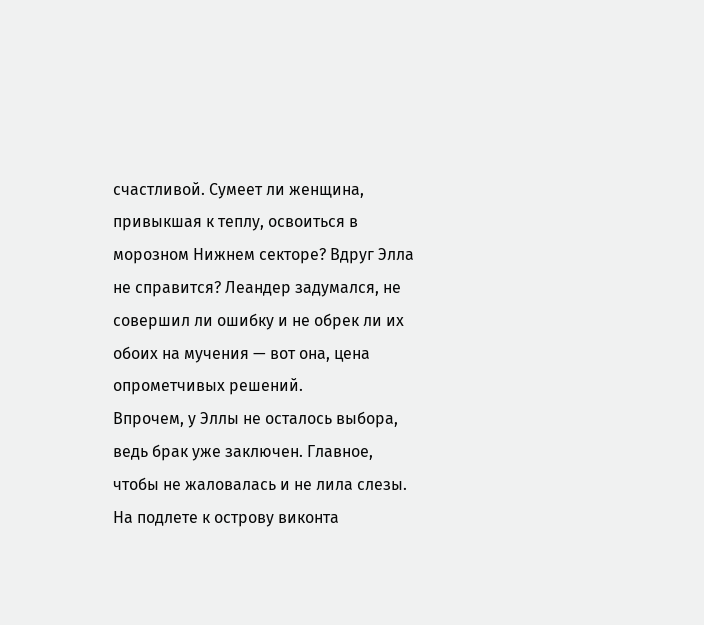счастливой. Сумеет ли женщина, привыкшая к теплу, освоиться в морозном Нижнем секторе? Вдруг Элла не справится? Леандер задумался, не совершил ли ошибку и не обрек ли их обоих на мучения — вот она, цена опрометчивых решений.
Впрочем, у Эллы не осталось выбора, ведь брак уже заключен. Главное, чтобы не жаловалась и не лила слезы.
На подлете к острову виконта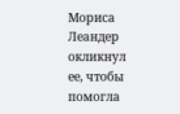Мориса Леандер окликнул ее, чтобы помогла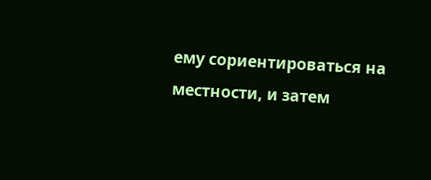ему сориентироваться на местности, и затем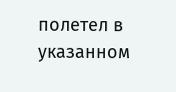полетел в указанном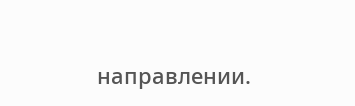направлении.